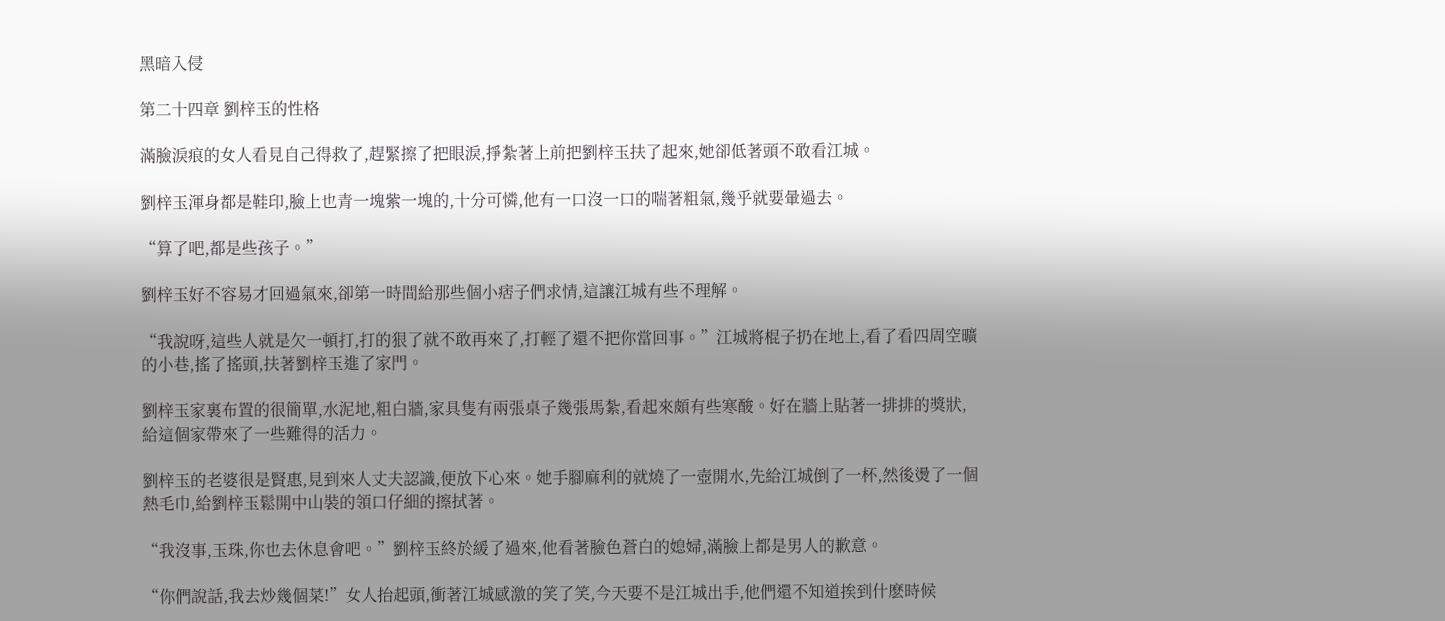黑暗入侵

第二十四章 劉梓玉的性格

滿臉淚痕的女人看見自己得救了,趕緊擦了把眼淚,掙紮著上前把劉梓玉扶了起來,她卻低著頭不敢看江城。

劉梓玉渾身都是鞋印,臉上也青一塊紫一塊的,十分可憐,他有一口沒一口的喘著粗氣,幾乎就要暈過去。

“算了吧,都是些孩子。”

劉梓玉好不容易才回過氣來,卻第一時間給那些個小痞子們求情,這讓江城有些不理解。

“我說呀,這些人就是欠一頓打,打的狠了就不敢再來了,打輕了還不把你當回事。”江城將棍子扔在地上,看了看四周空曠的小巷,搖了搖頭,扶著劉梓玉進了家門。

劉梓玉家裏布置的很簡單,水泥地,粗白牆,家具隻有兩張桌子幾張馬紮,看起來頗有些寒酸。好在牆上貼著一排排的獎狀,給這個家帶來了一些難得的活力。

劉梓玉的老婆很是賢惠,見到來人丈夫認識,便放下心來。她手腳麻利的就燒了一壺開水,先給江城倒了一杯,然後燙了一個熱毛巾,給劉梓玉鬆開中山裝的領口仔細的擦拭著。

“我沒事,玉珠,你也去休息會吧。”劉梓玉終於緩了過來,他看著臉色蒼白的媳婦,滿臉上都是男人的歉意。

“你們說話,我去炒幾個菜!”女人抬起頭,衝著江城感激的笑了笑,今天要不是江城出手,他們還不知道挨到什麽時候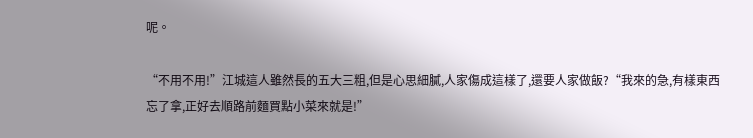呢。

“不用不用!”江城這人雖然長的五大三粗,但是心思細膩,人家傷成這樣了,還要人家做飯?“我來的急,有樣東西忘了拿,正好去順路前麵買點小菜來就是!”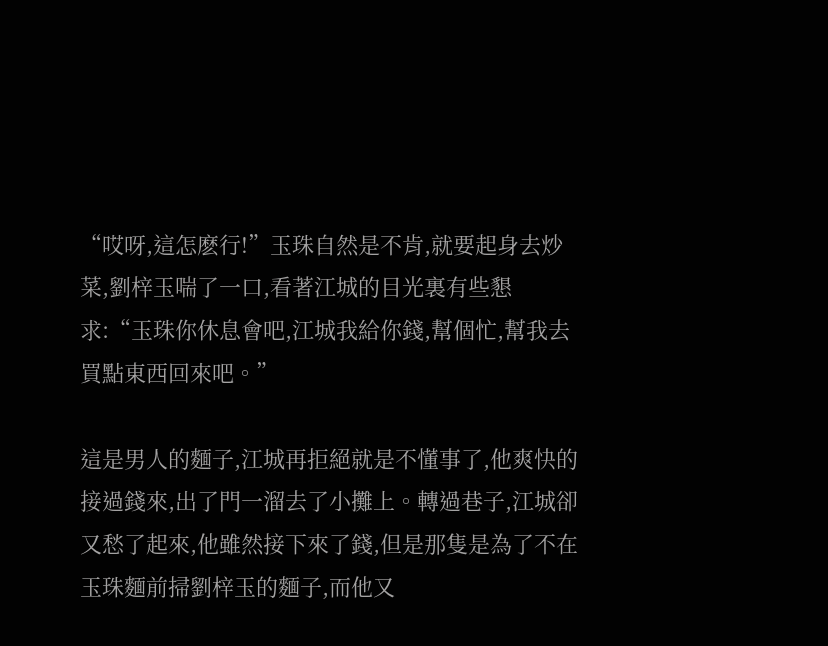“哎呀,這怎麽行!”玉珠自然是不肯,就要起身去炒菜,劉梓玉喘了一口,看著江城的目光裏有些懇求:“玉珠你休息會吧,江城我給你錢,幫個忙,幫我去買點東西回來吧。”

這是男人的麵子,江城再拒絕就是不懂事了,他爽快的接過錢來,出了門一溜去了小攤上。轉過巷子,江城卻又愁了起來,他雖然接下來了錢,但是那隻是為了不在玉珠麵前掃劉梓玉的麵子,而他又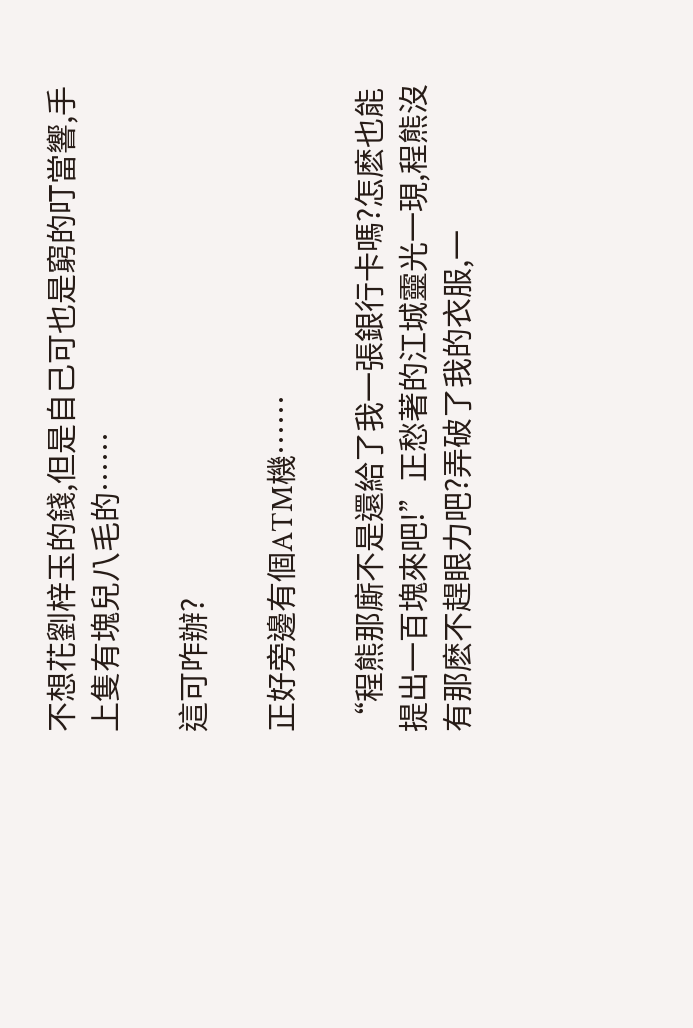不想花劉梓玉的錢,但是自己可也是窮的叮當響,手上隻有塊兒八毛的……

這可咋辦?

正好旁邊有個ATM機……

“程熊那廝不是還給了我一張銀行卡嗎?怎麽也能提出一百塊來吧!”正愁著的江城靈光一現,程熊沒有那麽不趕眼力吧?弄破了我的衣服,一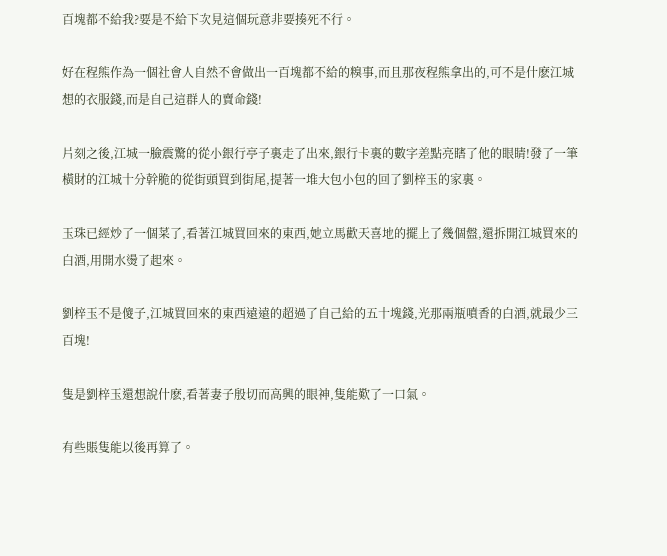百塊都不給我?要是不給下次見這個玩意非要揍死不行。

好在程熊作為一個社會人自然不會做出一百塊都不給的糗事,而且那夜程熊拿出的,可不是什麽江城想的衣服錢,而是自己這群人的賣命錢!

片刻之後,江城一臉震驚的從小銀行亭子裏走了出來,銀行卡裏的數字差點亮瞎了他的眼睛!發了一筆橫財的江城十分幹脆的從街頭買到街尾,提著一堆大包小包的回了劉梓玉的家裏。

玉珠已經炒了一個菜了,看著江城買回來的東西,她立馬歡天喜地的擺上了幾個盤,還拆開江城買來的白酒,用開水燙了起來。

劉梓玉不是傻子,江城買回來的東西遠遠的超過了自己給的五十塊錢,光那兩瓶噴香的白酒,就最少三百塊!

隻是劉梓玉還想說什麽,看著妻子殷切而高興的眼神,隻能歎了一口氣。

有些賬隻能以後再算了。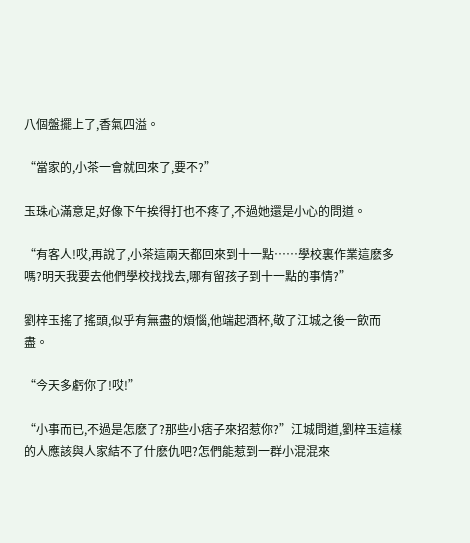八個盤擺上了,香氣四溢。

“當家的,小茶一會就回來了,要不?”

玉珠心滿意足,好像下午挨得打也不疼了,不過她還是小心的問道。

“有客人!哎,再說了,小茶這兩天都回來到十一點……學校裏作業這麽多嗎?明天我要去他們學校找找去,哪有留孩子到十一點的事情?”

劉梓玉搖了搖頭,似乎有無盡的煩惱,他端起酒杯,敬了江城之後一飲而盡。

“今天多虧你了!哎!”

“小事而已,不過是怎麽了?那些小痞子來招惹你?”江城問道,劉梓玉這樣的人應該與人家結不了什麽仇吧?怎們能惹到一群小混混來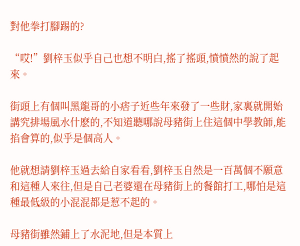對他拳打腳踢的?

“哎!”劉梓玉似乎自己也想不明白,搖了搖頭,憤憤然的說了起來。

街頭上有個叫黑龍哥的小痞子近些年來發了一些財,家裏就開始講究排場風水什麽的,不知道聽哪說母豬街上住這個中學教師,能掐會算的,似乎是個高人。

他就想請劉梓玉過去給自家看看,劉梓玉自然是一百萬個不願意和這種人來往,但是自己老婆還在母豬街上的餐館打工,哪怕是這種最低級的小混混都是惹不起的。

母豬街雖然鋪上了水泥地,但是本質上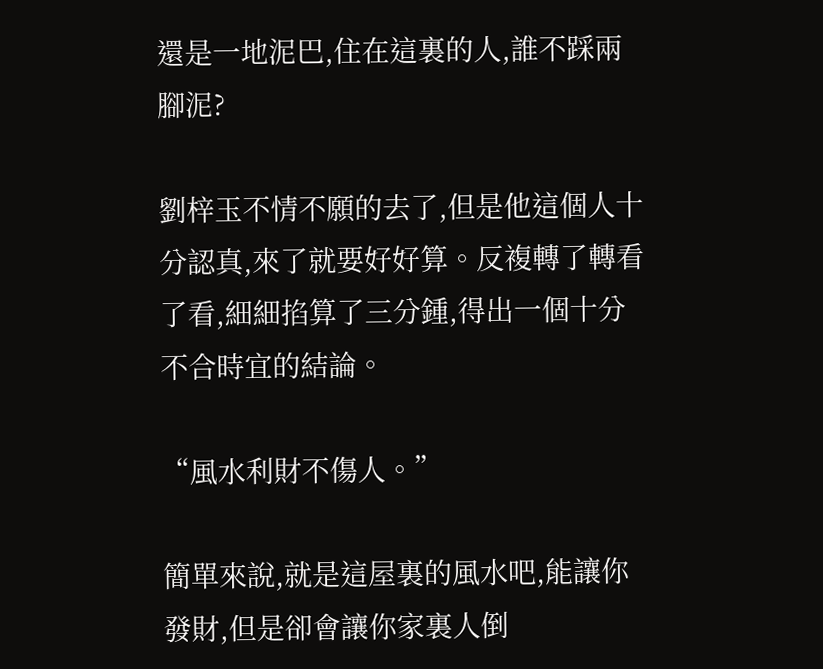還是一地泥巴,住在這裏的人,誰不踩兩腳泥?

劉梓玉不情不願的去了,但是他這個人十分認真,來了就要好好算。反複轉了轉看了看,細細掐算了三分鍾,得出一個十分不合時宜的結論。

“風水利財不傷人。”

簡單來說,就是這屋裏的風水吧,能讓你發財,但是卻會讓你家裏人倒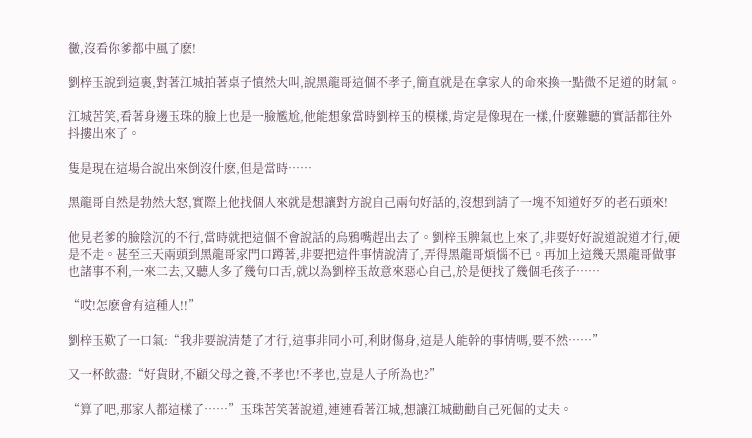黴,沒看你爹都中風了麽!

劉梓玉說到這裏,對著江城拍著桌子憤然大叫,說黑龍哥這個不孝子,簡直就是在拿家人的命來換一點微不足道的財氣。

江城苦笑,看著身邊玉珠的臉上也是一臉尷尬,他能想象當時劉梓玉的模樣,肯定是像現在一樣,什麽難聽的實話都往外抖摟出來了。

隻是現在這場合說出來倒沒什麽,但是當時……

黑龍哥自然是勃然大怒,實際上他找個人來就是想讓對方說自己兩句好話的,沒想到請了一塊不知道好歹的老石頭來!

他見老爹的臉陰沉的不行,當時就把這個不會說話的烏鴉嘴趕出去了。劉梓玉脾氣也上來了,非要好好說道說道才行,硬是不走。甚至三天兩頭到黑龍哥家門口蹲著,非要把這件事情說清了,弄得黑龍哥煩惱不已。再加上這幾天黑龍哥做事也諸事不利,一來二去,又聽人多了幾句口舌,就以為劉梓玉故意來惡心自己,於是便找了幾個毛孩子……

“哎!怎麽會有這種人!!”

劉梓玉歎了一口氣:“我非要說清楚了才行,這事非同小可,利財傷身,這是人能幹的事情嗎,要不然……”

又一杯飲盡:“好貨財,不顧父母之養,不孝也!不孝也,豈是人子所為也?”

“算了吧,那家人都這樣了……”玉珠苦笑著說道,連連看著江城,想讓江城勸勸自己死倔的丈夫。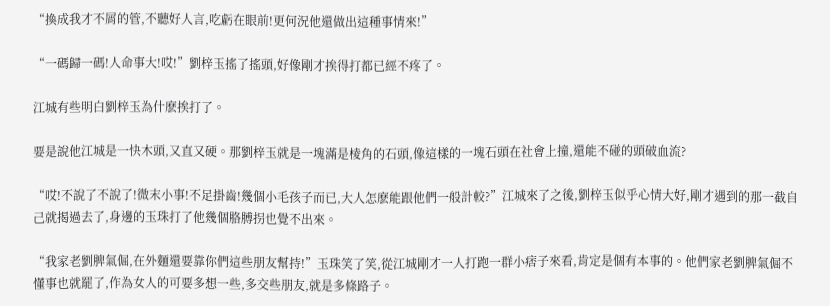“換成我才不屑的管,不聽好人言,吃虧在眼前!更何況他還做出這種事情來!”

“一碼歸一碼!人命事大!哎!”劉梓玉搖了搖頭,好像剛才挨得打都已經不疼了。

江城有些明白劉梓玉為什麽挨打了。

要是說他江城是一快木頭,又直又硬。那劉梓玉就是一塊滿是棱角的石頭,像這樣的一塊石頭在社會上撞,還能不碰的頭破血流?

“哎!不說了不說了!微末小事!不足掛齒!幾個小毛孩子而已,大人怎麽能跟他們一般計較?”江城來了之後,劉梓玉似乎心情大好,剛才遇到的那一截自己就揭過去了,身邊的玉珠打了他幾個胳膊拐也覺不出來。

“我家老劉脾氣倔,在外麵還要靠你們這些朋友幫持!”玉珠笑了笑,從江城剛才一人打跑一群小痞子來看,肯定是個有本事的。他們家老劉脾氣倔不懂事也就罷了,作為女人的可要多想一些,多交些朋友,就是多條路子。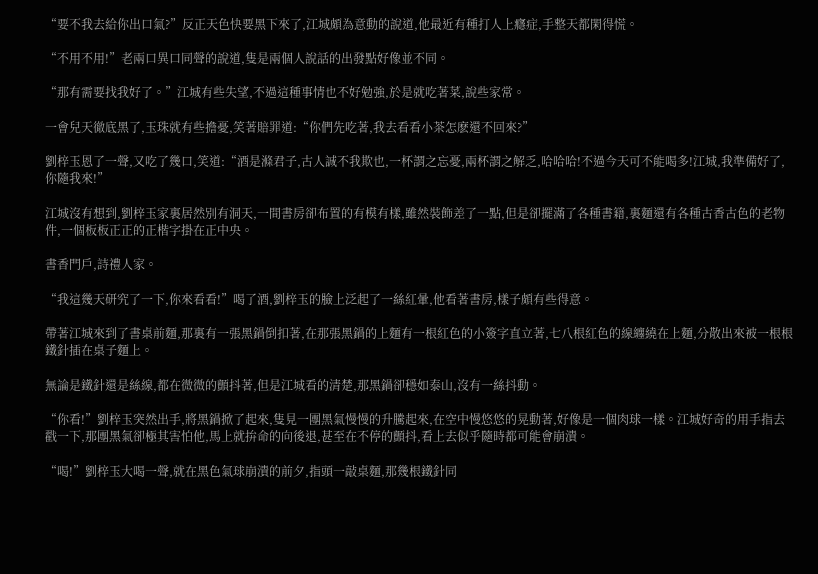“要不我去給你出口氣?”反正天色快要黑下來了,江城頗為意動的說道,他最近有種打人上癮症,手整天都閑得慌。

“不用不用!”老兩口異口同聲的說道,隻是兩個人說話的出發點好像並不同。

“那有需要找我好了。”江城有些失望,不過這種事情也不好勉強,於是就吃著菜,說些家常。

一會兒天徹底黑了,玉珠就有些擔憂,笑著賠罪道:“你們先吃著,我去看看小茶怎麽還不回來?”

劉梓玉恩了一聲,又吃了幾口,笑道:“酒是滌君子,古人誠不我欺也,一杯謂之忘憂,兩杯謂之解乏,哈哈哈!不過今天可不能喝多!江城,我準備好了,你隨我來!”

江城沒有想到,劉梓玉家裏居然別有洞天,一間書房卻布置的有模有樣,雖然裝飾差了一點,但是卻擺滿了各種書籍,裏麵還有各種古香古色的老物件,一個板板正正的正楷字掛在正中央。

書香門戶,詩禮人家。

“我這幾天研究了一下,你來看看!”喝了酒,劉梓玉的臉上泛起了一絲紅暈,他看著書房,樣子頗有些得意。

帶著江城來到了書桌前麵,那裏有一張黑鍋倒扣著,在那張黑鍋的上麵有一根紅色的小簽字直立著,七八根紅色的線纏繞在上麵,分散出來被一根根鐵針插在桌子麵上。

無論是鐵針還是絲線,都在微微的顫抖著,但是江城看的清楚,那黑鍋卻穩如泰山,沒有一絲抖動。

“你看!”劉梓玉突然出手,將黑鍋掀了起來,隻見一團黑氣慢慢的升騰起來,在空中慢悠悠的晃動著,好像是一個肉球一樣。江城好奇的用手指去戳一下,那團黑氣卻極其害怕他,馬上就拚命的向後退,甚至在不停的顫抖,看上去似乎隨時都可能會崩潰。

“喝!”劉梓玉大喝一聲,就在黑色氣球崩潰的前夕,指頭一敲桌麵,那幾根鐵針同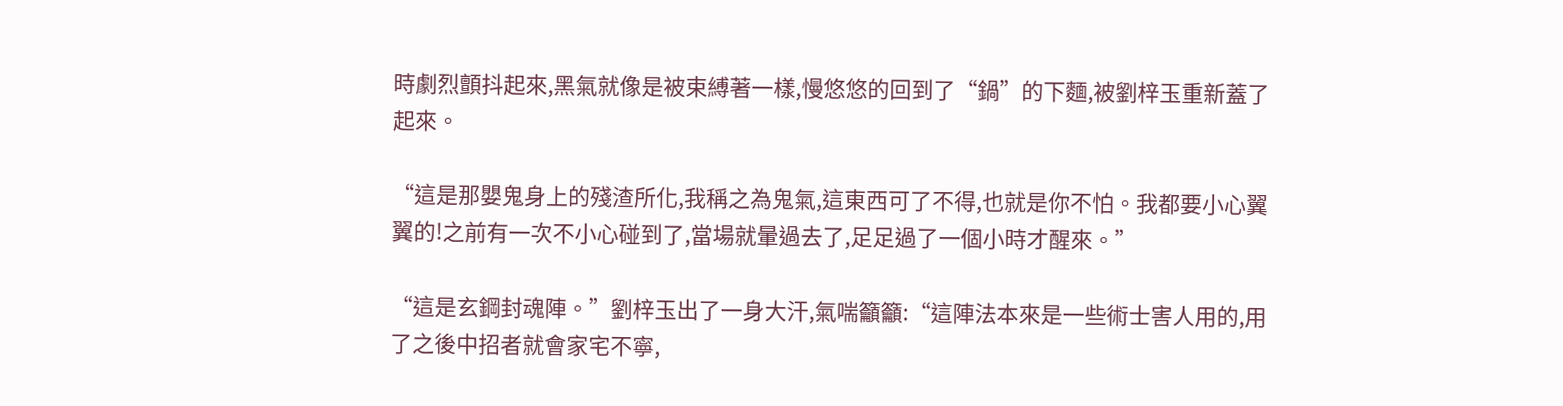時劇烈顫抖起來,黑氣就像是被束縛著一樣,慢悠悠的回到了“鍋”的下麵,被劉梓玉重新蓋了起來。

“這是那嬰鬼身上的殘渣所化,我稱之為鬼氣,這東西可了不得,也就是你不怕。我都要小心翼翼的!之前有一次不小心碰到了,當場就暈過去了,足足過了一個小時才醒來。”

“這是玄鋼封魂陣。”劉梓玉出了一身大汗,氣喘籲籲:“這陣法本來是一些術士害人用的,用了之後中招者就會家宅不寧,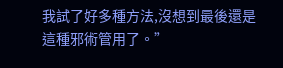我試了好多種方法,沒想到最後還是這種邪術管用了。”